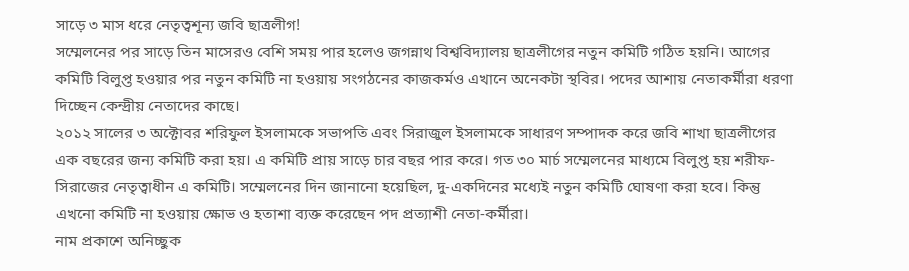সাড়ে ৩ মাস ধরে নেতৃত্বশূন্য জবি ছাত্রলীগ!
সম্মেলনের পর সাড়ে তিন মাসেরও বেশি সময় পার হলেও জগন্নাথ বিশ্ববিদ্যালয় ছাত্রলীগের নতুন কমিটি গঠিত হয়নি। আগের কমিটি বিলুপ্ত হওয়ার পর নতুন কমিটি না হওয়ায় সংগঠনের কাজকর্মও এখানে অনেকটা স্থবির। পদের আশায় নেতাকর্মীরা ধরণা দিচ্ছেন কেন্দ্রীয় নেতাদের কাছে।
২০১২ সালের ৩ অক্টোবর শরিফুল ইসলামকে সভাপতি এবং সিরাজুল ইসলামকে সাধারণ সম্পাদক করে জবি শাখা ছাত্রলীগের এক বছরের জন্য কমিটি করা হয়। এ কমিটি প্রায় সাড়ে চার বছর পার করে। গত ৩০ মার্চ সম্মেলনের মাধ্যমে বিলুপ্ত হয় শরীফ-সিরাজের নেতৃত্বাধীন এ কমিটি। সম্মেলনের দিন জানানো হয়েছিল, দু-একদিনের মধ্যেই নতুন কমিটি ঘোষণা করা হবে। কিন্তু এখনো কমিটি না হওয়ায় ক্ষোভ ও হতাশা ব্যক্ত করেছেন পদ প্রত্যাশী নেতা-কর্মীরা।
নাম প্রকাশে অনিচ্ছুক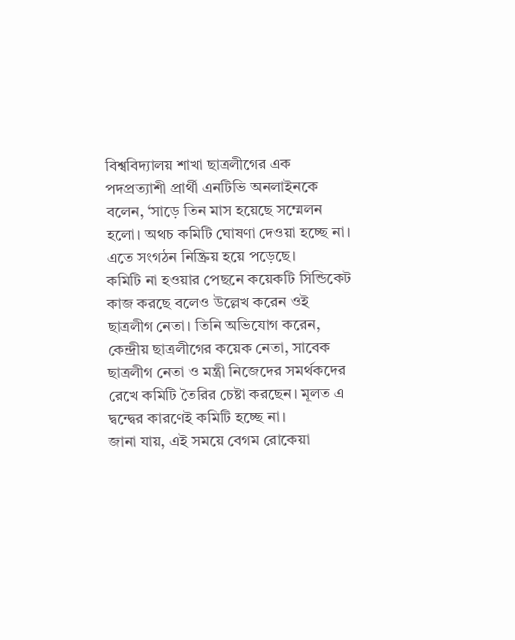বিশ্ববিদ্যালয় শাখা ছাত্রলীগের এক পদপ্রত্যাশী প্রার্থী এনটিভি অনলাইনকে বলেন, ‘সাড়ে তিন মাস হয়েছে সম্মেলন হলো। অথচ কমিটি ঘোষণা দেওয়া হচ্ছে না। এতে সংগঠন নিষ্ক্রিয় হয়ে পড়েছে।
কমিটি না হওয়ার পেছনে কয়েকটি সিন্ডিকেট কাজ করছে বলেও উল্লেখ করেন ওই ছাত্রলীগ নেতা। তিনি অভিযোগ করেন, কেন্দ্রীয় ছাত্রলীগের কয়েক নেতা, সাবেক ছাত্রলীগ নেতা ও মন্ত্রী নিজেদের সমর্থকদের রেখে কমিটি তৈরির চেষ্টা করছেন। মূলত এ দ্বন্দ্বের কারণেই কমিটি হচ্ছে না।
জানা যায়, এই সময়ে বেগম রোকেয়া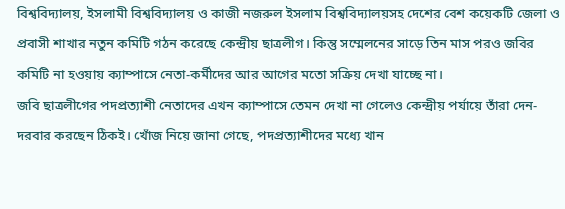বিশ্ববিদ্যালয়, ইসলামী বিশ্ববিদ্যালয় ও কাজী নজরুল ইসলাম বিশ্ববিদ্যালয়সহ দেশের বেশ কয়েকটি জেলা ও প্রবাসী শাখার নতুন কমিটি গঠন করেছে কেন্দ্রীয় ছাত্রলীগ। কিন্তু সম্মেলনের সাড়ে তিন মাস পরও জবির কমিটি না হওয়ায় ক্যাম্পাসে নেতা-কর্মীদের আর আগের মতো সক্রিয় দেখা যাচ্ছে না।
জবি ছাত্রলীগের পদপ্রত্যাশী নেতাদের এখন ক্যাম্পাসে তেমন দেখা না গেলেও কেন্দ্রীয় পর্যায়ে তাঁরা দেন-দরবার করছেন ঠিকই। খোঁজ নিয়ে জানা গেছে, পদপ্রত্যাশীদের মধ্যে খান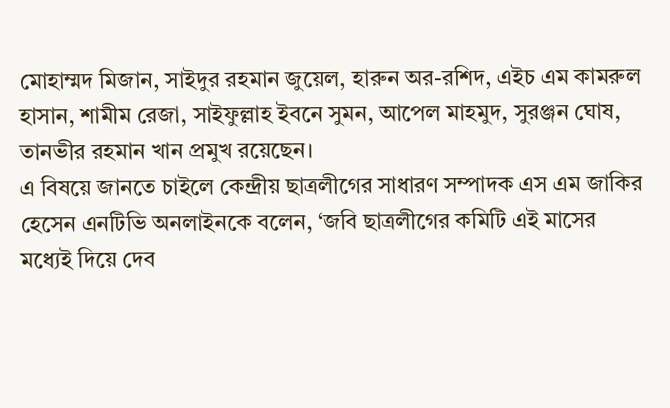মোহাম্মদ মিজান, সাইদুর রহমান জুয়েল, হারুন অর-রশিদ, এইচ এম কামরুল হাসান, শামীম রেজা, সাইফুল্লাহ ইবনে সুমন, আপেল মাহমুদ, সুরঞ্জন ঘোষ, তানভীর রহমান খান প্রমুখ রয়েছেন।
এ বিষয়ে জানতে চাইলে কেন্দ্রীয় ছাত্রলীগের সাধারণ সম্পাদক এস এম জাকির হেসেন এনটিভি অনলাইনকে বলেন, ‘জবি ছাত্রলীগের কমিটি এই মাসের মধ্যেই দিয়ে দেব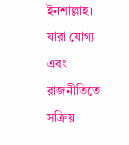ইনশাল্লাহ। যারা যোগ্য এবং রাজনীতিতে সক্রিয়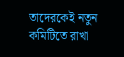তাদেরকেই নতুন কমিটিতে রাখা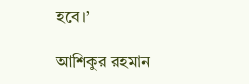হবে।’

আশিকুর রহমান